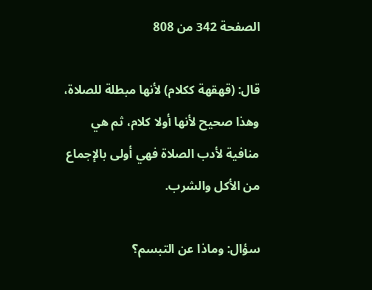الصفحة 342 من 808

قال: (قهقهة ككلام) لأنها مبطلة للصلاة، وهذا صحيح لأنها أولا كلام، ثم هي منافية لأدب الصلاة فهي أولى بالإجماع من الأكل والشرب.

سؤال: وماذا عن التبسم؟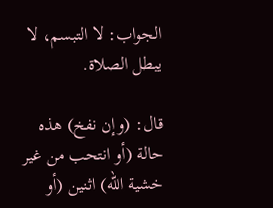الجواب: لا التبسم، لا يبطل الصلاة.

قال: (وإن نفخ) هذه حالة (أو انتحب من غير خشية الله) اثنين (أو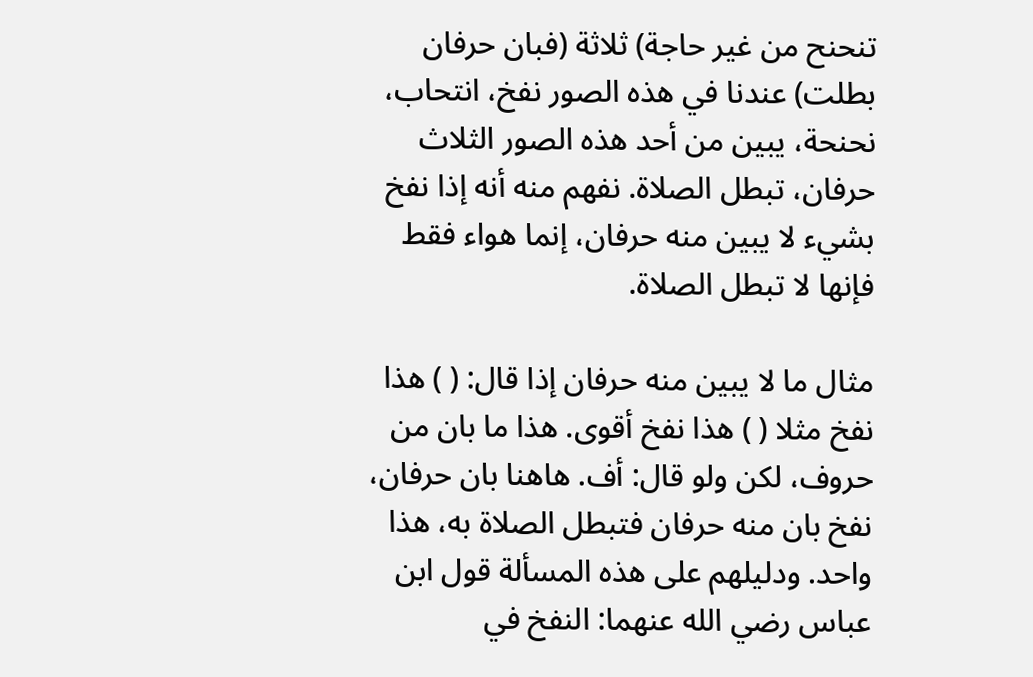تنحنح من غير حاجة) ثلاثة (فبان حرفان بطلت) عندنا في هذه الصور نفخ، انتحاب، نحنحة، يبين من أحد هذه الصور الثلاث حرفان، تبطل الصلاة. نفهم منه أنه إذا نفخ بشيء لا يبين منه حرفان، إنما هواء فقط فإنها لا تبطل الصلاة.

مثال ما لا يبين منه حرفان إذا قال: ( ) هذا نفخ مثلا ( ) هذا نفخ أقوى. هذا ما بان من حروف، لكن ولو قال: أف. هاهنا بان حرفان، نفخ بان منه حرفان فتبطل الصلاة به، هذا واحد. ودليلهم على هذه المسألة قول ابن عباس رضي الله عنهما: النفخ في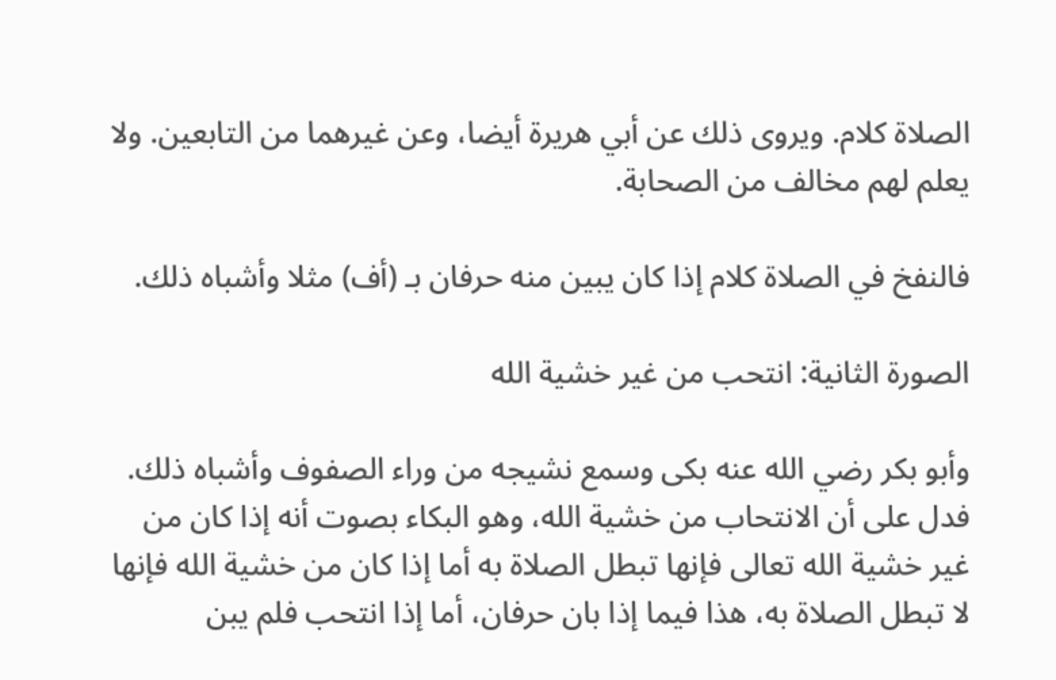الصلاة كلام. ويروى ذلك عن أبي هريرة أيضا، وعن غيرهما من التابعين. ولا يعلم لهم مخالف من الصحابة.

فالنفخ في الصلاة كلام إذا كان يبين منه حرفان بـ (أف) مثلا وأشباه ذلك.

الصورة الثانية: انتحب من غير خشية الله

وأبو بكر رضي الله عنه بكى وسمع نشيجه من وراء الصفوف وأشباه ذلك. فدل على أن الانتحاب من خشية الله، وهو البكاء بصوت أنه إذا كان من غير خشية الله تعالى فإنها تبطل الصلاة به أما إذا كان من خشية الله فإنها لا تبطل الصلاة به، هذا فيما إذا بان حرفان، أما إذا انتحب فلم يبن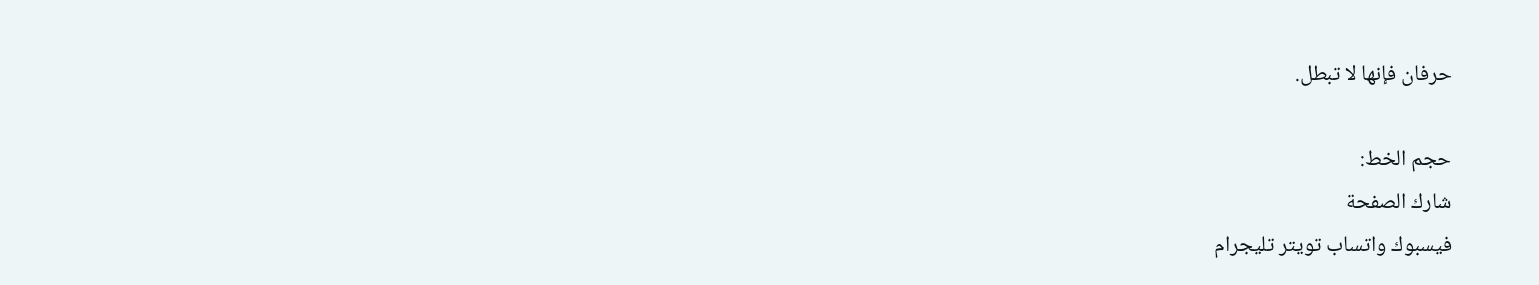حرفان فإنها لا تبطل.

حجم الخط:
شارك الصفحة
فيسبوك واتساب تويتر تليجرام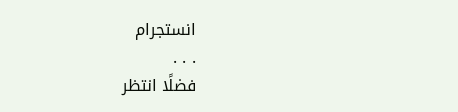انستجرام
. . .
فضلًا انتظر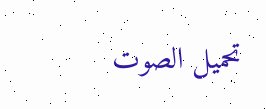تحميل الصوت